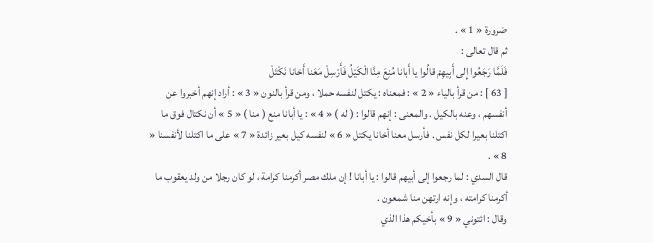ضرورة « 1 » .
ثم قال تعالى :
فَلَمَّا رَجَعُوا إِلى أَبِيهِمْ قالُوا يا أَبانا مُنِعَ مِنَّا الْكَيْلُ فَأَرْسِلْ مَعَنا أَخانا نَكْتَلْ
[ 63 ] : من قرأ بالياء « 2 » : فمعناه : يكتل لنفسه حملا ، ومن قرأ بالنون « 3 » : أراد إنهم أخبروا عن أنفسهم ، وعنه بالكيل . والمعنى : إنهم قالوا : ( له ) « 4 » : يا أبانا منع ( منا ) « 5 » أن نكتال فوق ما اكتلنا بعيرا لكل نفس . فأرسل معنا أخانا يكتل « 6 » لنفسه كيل بعير زائدة « 7 » على ما اكتلنا لأنفسنا « 8 » .
قال السدي : لما رجعوا إلى أبيهم قالوا : يا أبانا ! إن ملك مصر أكرمنا كرامة ، لو كان رجلا من ولد يعقوب ما أكرمنا كرامته ، وإنه ارتهن منا شمعون .
وقال : ائتوني « 9 » بأخيكم هذا الذي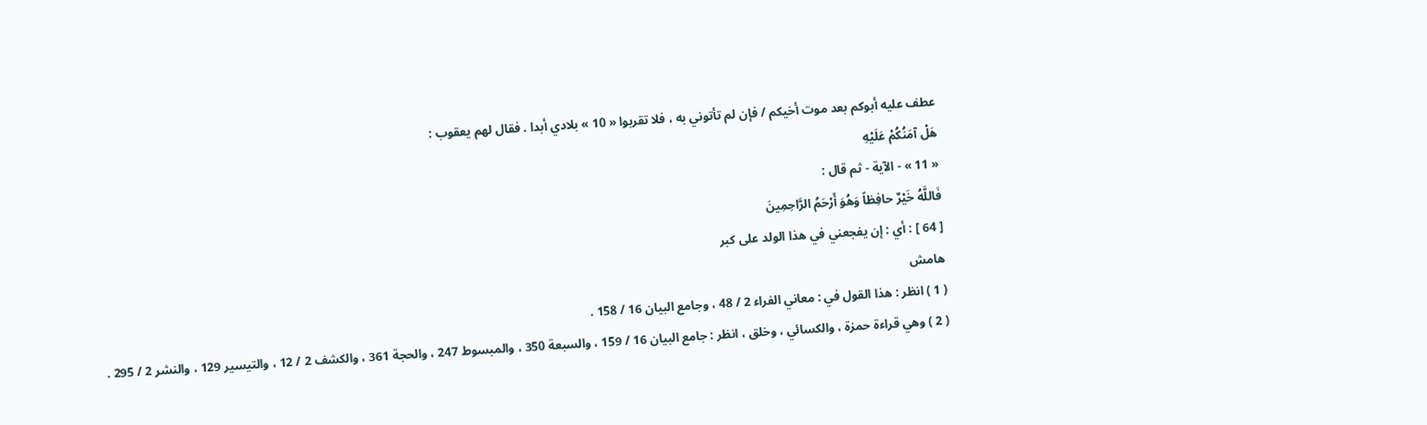عطف عليه أبوكم بعد موت أخيكم / فإن لم تأتوني به ، فلا تقربوا « 10 » بلادي أبدا . فقال لهم يعقوب :
هَلْ آمَنُكُمْ عَلَيْهِ
« 11 » - الآية - ثم قال :
فَاللَّهُ خَيْرٌ حافِظاً وَهُوَ أَرْحَمُ الرَّاحِمِينَ
[ 64 ] : أي : إن يفجعني في هذا الولد على كبر
هامش
( 1 ) انظر : هذا القول في : معاني الفراء 2 / 48 ، وجامع البيان 16 / 158 .
( 2 ) وهي قراءة حمزة ، والكسائي ، وخلق ، انظر : جامع البيان 16 / 159 ، والسبعة 350 ، والمبسوط 247 ، والحجة 361 ، والكشف 2 / 12 ، والتيسير 129 ، والنشر 2 / 295 .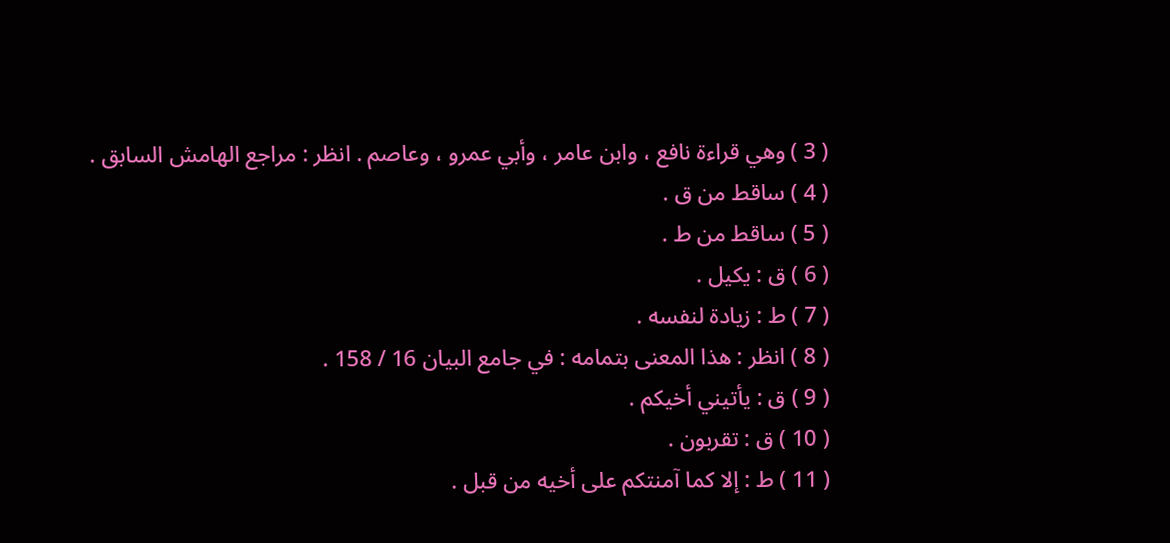( 3 ) وهي قراءة نافع ، وابن عامر ، وأبي عمرو ، وعاصم . انظر : مراجع الهامش السابق .
( 4 ) ساقط من ق .
( 5 ) ساقط من ط .
( 6 ) ق : يكيل .
( 7 ) ط : زيادة لنفسه .
( 8 ) انظر : هذا المعنى بتمامه : في جامع البيان 16 / 158 .
( 9 ) ق : يأتيني أخيكم .
( 10 ) ق : تقربون .
( 11 ) ط : إلا كما آمنتكم على أخيه من قبل .